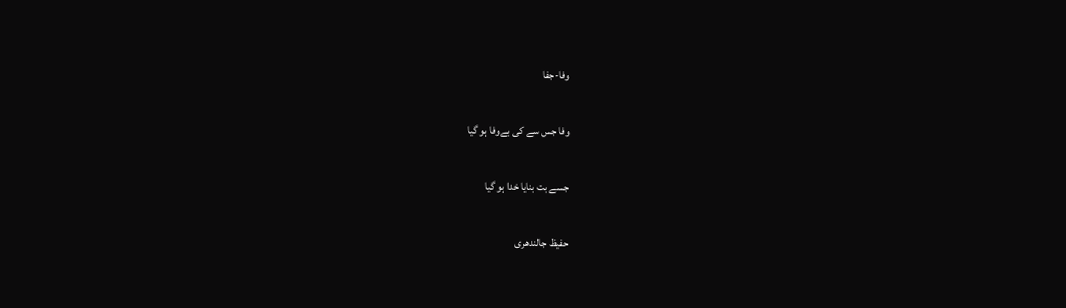وفا-جفا

وفا جس سے کی بےوفا ہو گیا

جسے بت بنایا خدا ہو گیا

حفیظ جالندھری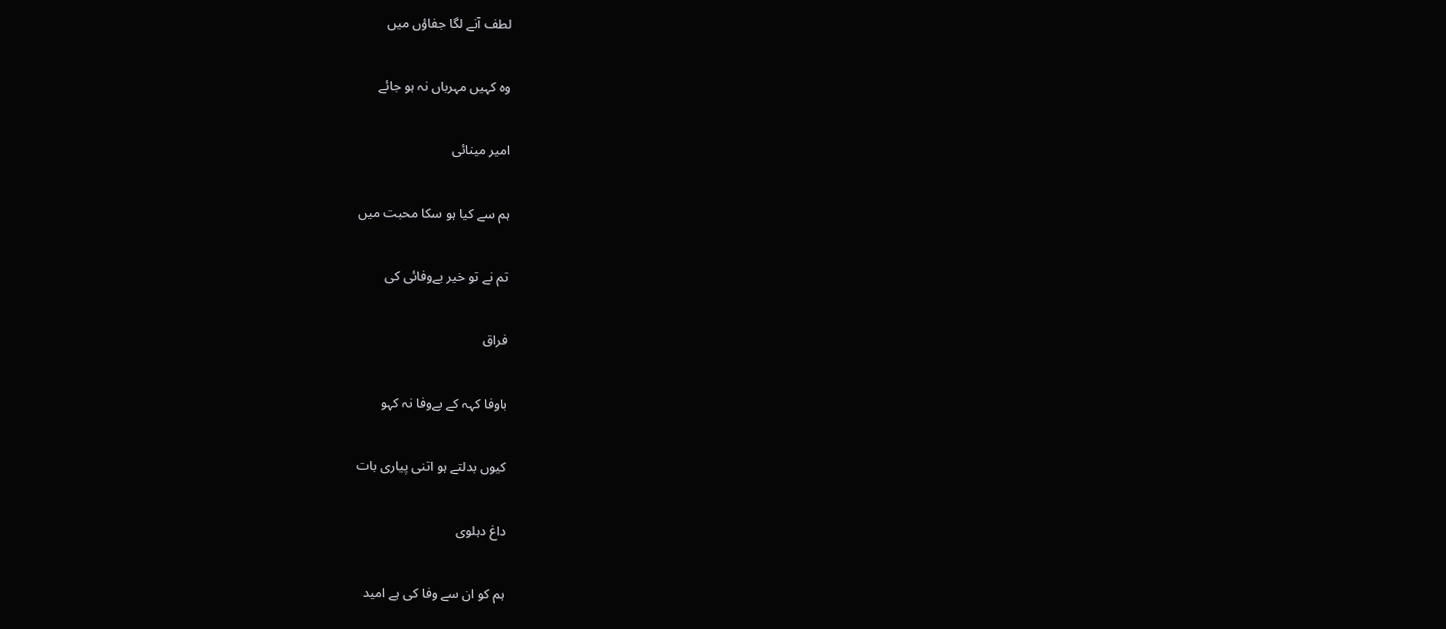لطف آنے لگا جفاؤں میں

وہ کہیں مہرباں نہ ہو جائے

امیر مینائی

ہم سے کیا ہو سکا محبت میں

تم نے تو خیر بےوفائی کی

فراق

باوفا کہہ کے بےوفا نہ کہو

کیوں بدلتے ہو اتنی پیاری بات

داغ دہلوی

ہم کو ان سے وفا کی ہے امید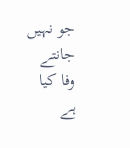جو نہیں جانتے وفا کیا ہے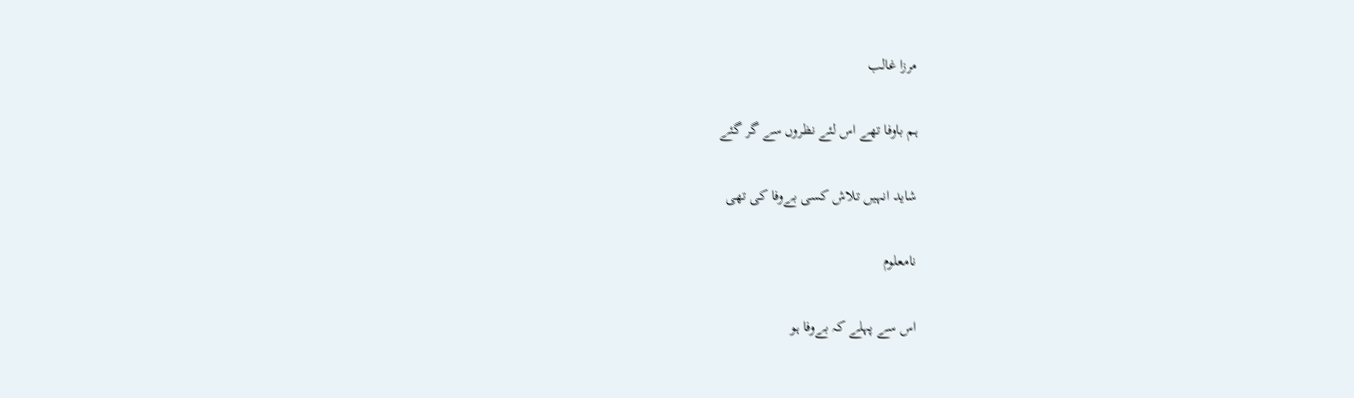مرزا غالب

ہم باوفا تھے اس لئے نظروں سے گر گئے

شاید انہیں تلاش کسی بےوفا کی تھی

نامعلوم

اس سے پہلے کہ بےوفا ہو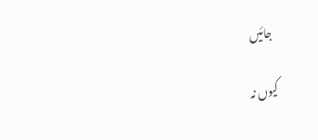جائیں

کیوں نہ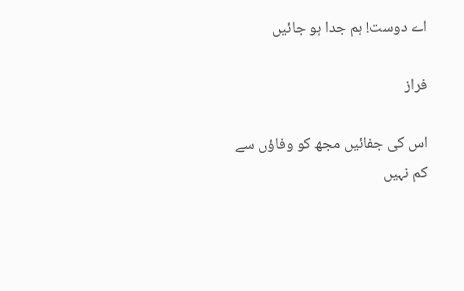اے دوست! ہم جدا ہو جائیں

فراز

اس کی جفائیں مجھ کو وفاؤں سے کم نہیں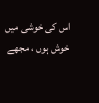اس کی خوشی میں خوش ہوں ، مجھے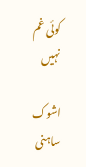کوئی غم نہیں

اشوک ساہنی